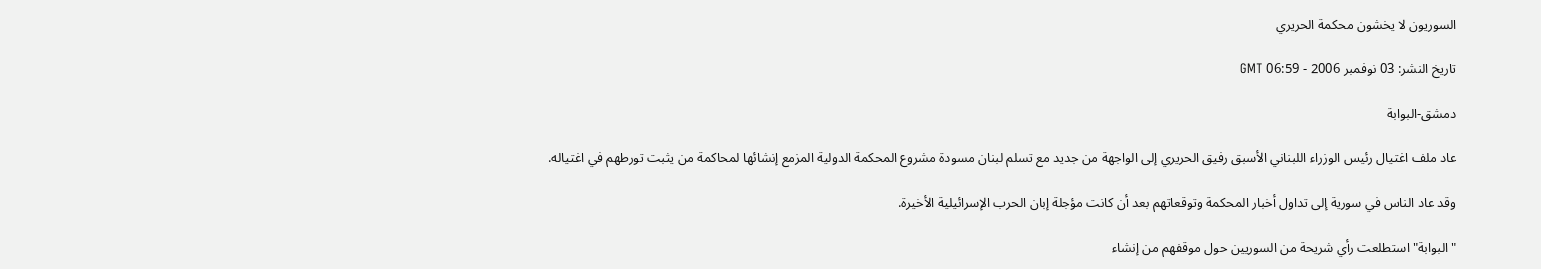السوريون لا يخشون محكمة الحريري

تاريخ النشر: 03 نوفمبر 2006 - 06:59 GMT

دمشق-البوابة

عاد ملف اغتيال رئيس الوزراء اللبناني الأسبق رفيق الحريري إلى الواجهة من جديد مع تسلم لبنان مسودة مشروع المحكمة الدولية المزمع إنشائها لمحاكمة من يثبت تورطهم في اغتياله.

وقد عاد الناس في سورية إلى تداول أخبار المحكمة وتوقعاتهم بعد أن كانت مؤجلة إبان الحرب الإسرائيلية الأخيرة.

"البوابة" استطلعت رأي شريحة من السوريين حول موقفهم من إنشاء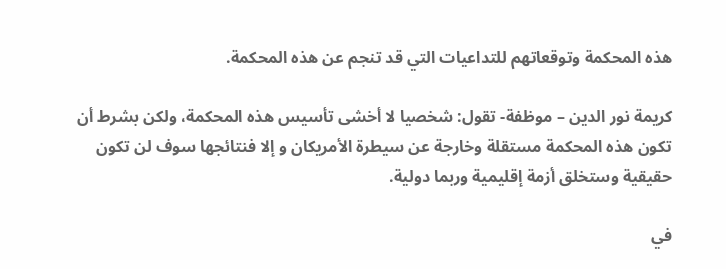هذه المحكمة وتوقعاتهم للتداعيات التي قد تنجم عن هذه المحكمة.

كريمة نور الدين – موظفة- تقول: شخصيا لا أخشى تأسيس هذه المحكمة، ولكن بشرط أن تكون هذه المحكمة مستقلة وخارجة عن سيطرة الأمريكان و إلا فنتائجها سوف لن تكون حقيقية وستخلق أزمة إقليمية وربما دولية.

في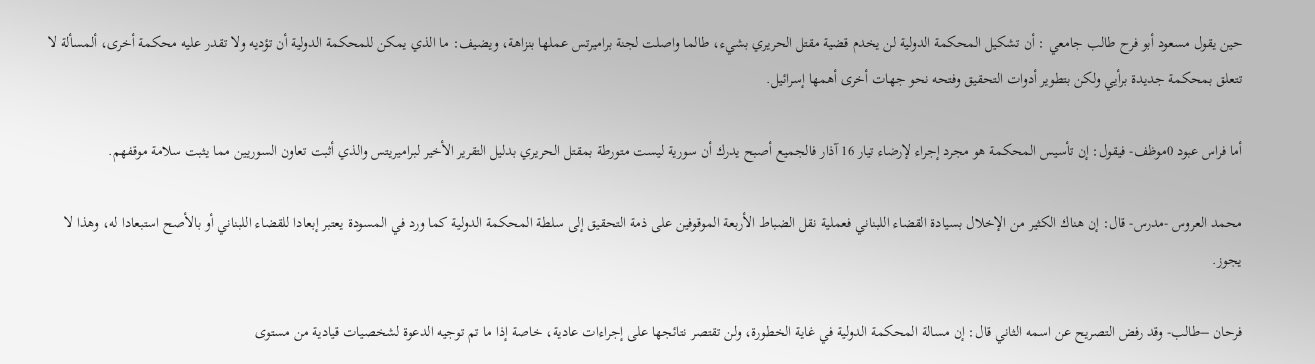حين يقول مسعود أبو فرح طالب جامعي : أن تشكيل المحكمة الدولية لن يخدم قضية مقتل الحريري بشيء، طالما واصلت لجنة براميرتس عملها بنزاهة، ويضيف: ما الذي يمكن للمحكمة الدولية أن تؤديه ولا تقدر عليه محكمة أخرى، ألمسألة لا تتعلق بمحكمة جديدة برأيي ولكن بتطوير أدوات التحقيق وفتحه نحو جهات أخرى أهمها إسرائيل.

أما فراس عبود 0موظف- فيقول: إن تأسيس المحكمة هو مجرد إجراء لإرضاء تيار 16 آذار فالجميع أصبح يدرك أن سورية ليست متورطة بمقتل الحريري بدليل التقرير الأخير لبراميريتس والذي أثبت تعاون السوريين مما يثبت سلامة موقفهم.

محمد العروس -مدرس- قال: إن هناك الكثير من الإخلال بسيادة القضاء اللبناني فعملية نقل الضباط الأربعة الموقوفين على ذمة التحقيق إلى سلطة المحكمة الدولية كما ورد في المسودة يعتبر إبعادا للقضاء اللبناني أو بالأصح استبعادا له، وهذا لا يجوز.

فرحان –طالب- وقد رفض التصريح عن اسمه الثاني قال: إن مسالة المحكمة الدولية في غاية الخطورة، ولن تقتصر نتائجها على إجراءات عادية، خاصة إذا ما تم توجيه الدعوة لشخصيات قيادية من مستوى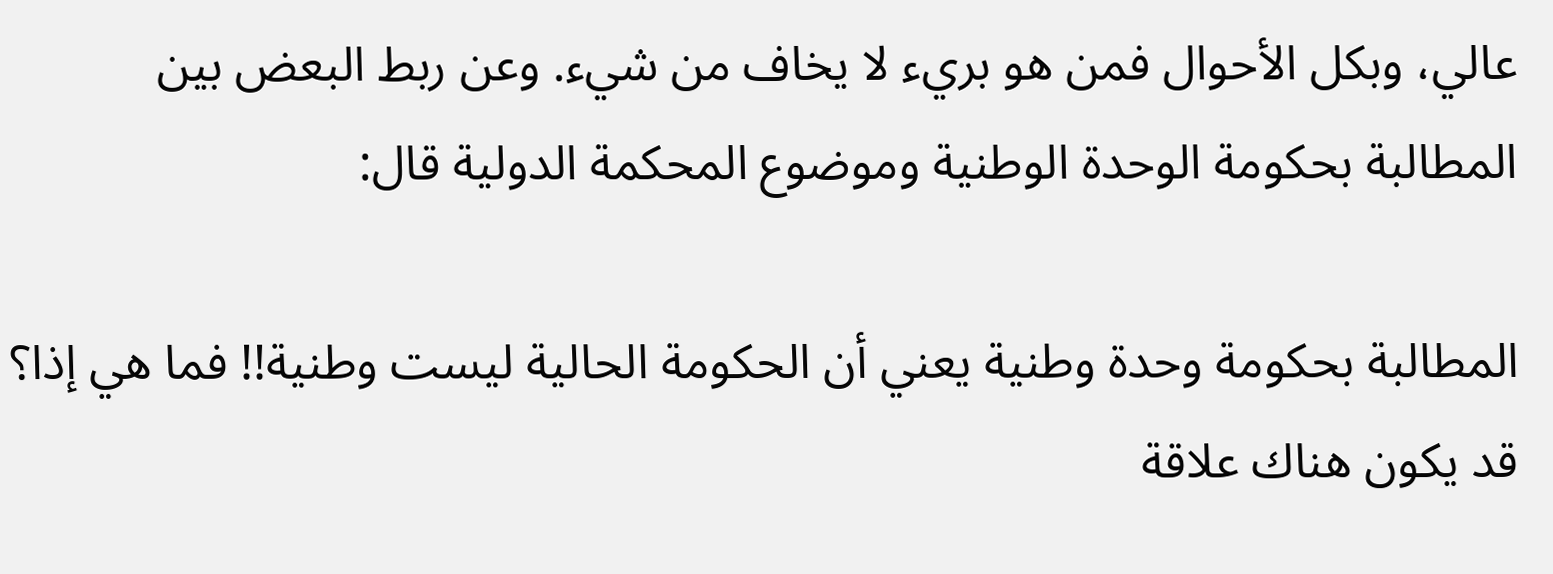عالي، وبكل الأحوال فمن هو بريء لا يخاف من شيء. وعن ربط البعض بين المطالبة بحكومة الوحدة الوطنية وموضوع المحكمة الدولية قال:

المطالبة بحكومة وحدة وطنية يعني أن الحكومة الحالية ليست وطنية!! فما هي إذا؟ قد يكون هناك علاقة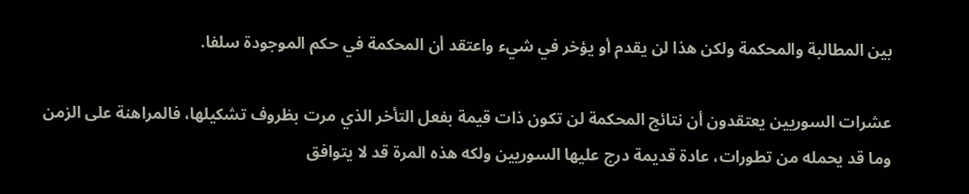بين المطالبة والمحكمة ولكن هذا لن يقدم أو يؤخر في شيء واعتقد أن المحكمة في حكم الموجودة سلفا.

عشرات السوريين يعتقدون أن نتائج المحكمة لن تكون ذات قيمة بفعل التأخر الذي مرت بظروف تشكيلها، فالمراهنة على الزمن وما قد يحمله من تطورات، عادة قديمة درج عليها السوريين ولكه هذه المرة قد لا يتوافق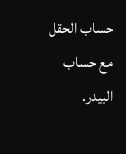حساب الحقل مع حساب البيدر.